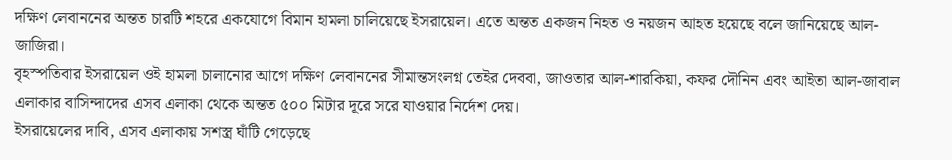দক্ষিণ লেবাননের অন্তত চারটি শহরে একযোগে বিমান হামলা চালিয়েছে ইসরায়েল। এতে অন্তত একজন নিহত ও নয়জন আহত হয়েছে বলে জানিয়েছে আল-জাজিরা।
বৃহস্পতিবার ইসরায়েল ওই হামলা চালানোর আগে দক্ষিণ লেবাননের সীমান্তসংলগ্ন তেইর দেববা, জাওতার আল-শারকিয়া, কফর দৌনিন এবং আইতা আল-জাবাল এলাকার বাসিন্দাদের এসব এলাকা থেকে অন্তত ৫০০ মিটার দূরে সরে যাওয়ার নির্দেশ দেয়।
ইসরায়েলের দাবি, এসব এলাকায় সশস্ত্র ঘাঁটি গেড়েছে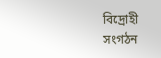বিদ্রোহী সংগঠন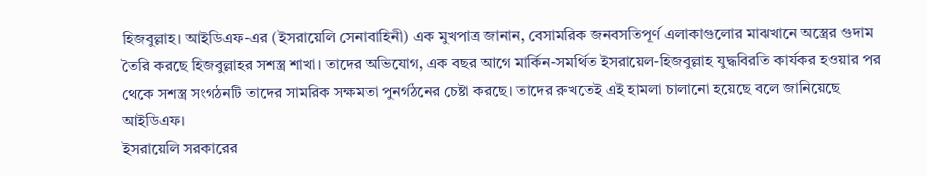হিজবুল্লাহ। আইডিএফ-এর (ইসরায়েলি সেনাবাহিনী) এক মুখপাত্র জানান, বেসামরিক জনবসতিপূর্ণ এলাকাগুলোর মাঝখানে অস্ত্রের গুদাম তৈরি করছে হিজবুল্লাহর সশস্ত্র শাখা। তাদের অভিযোগ, এক বছর আগে মার্কিন-সমর্থিত ইসরায়েল-হিজবুল্লাহ যুদ্ধবিরতি কার্যকর হওয়ার পর থেকে সশস্ত্র সংগঠনটি তাদের সামরিক সক্ষমতা পুনর্গঠনের চেষ্টা করছে। তাদের রুখতেই এই হামলা চালানো হয়েছে বলে জানিয়েছে আইডিএফ।
ইসরায়েলি সরকারের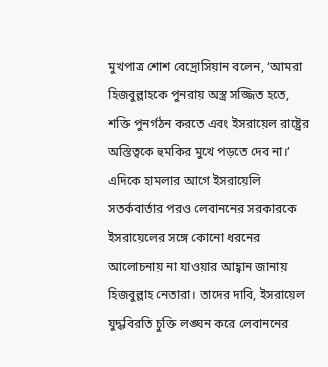মুখপাত্র শোশ বেদ্রোসিয়ান বলেন, ‘আমরা হিজবুল্লাহকে পুনরায় অস্ত্র সজ্জিত হতে, শক্তি পুনর্গঠন করতে এবং ইসরায়েল রাষ্ট্রের অস্তিত্বকে হুমকির মুখে পড়তে দেব না।’
এদিকে হামলার আগে ইসরায়েলি সতর্কবার্তার পরও লেবাননের সরকারকে ইসরায়েলের সঙ্গে কোনো ধরনের আলোচনায় না যাওয়ার আহ্বান জানায় হিজবুল্লাহ নেতারা। তাদের দাবি, ইসরায়েল যুদ্ধবিরতি চুক্তি লঙ্ঘন করে লেবাননের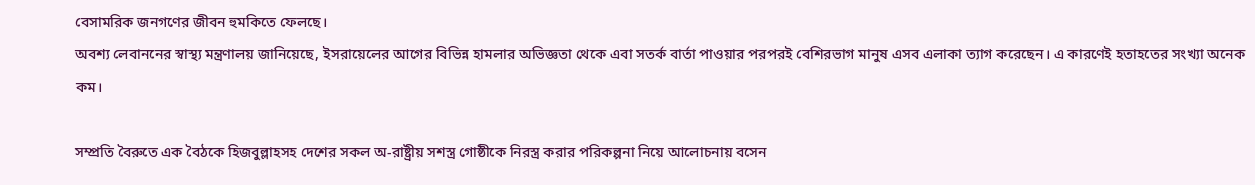বেসামরিক জনগণের জীবন হুমকিতে ফেলছে।
অবশ্য লেবাননের স্বাস্থ্য মন্ত্রণালয় জানিয়েছে, ইসরায়েলের আগের বিভিন্ন হামলার অভিজ্ঞতা থেকে এবা সতর্ক বার্তা পাওয়ার পরপরই বেশিরভাগ মানুষ এসব এলাকা ত্যাগ করেছেন। এ কারণেই হতাহতের সংখ্যা অনেক কম।

সম্প্রতি বৈরুতে এক বৈঠকে হিজবুল্লাহসহ দেশের সকল অ-রাষ্ট্রীয় সশস্ত্র গোষ্ঠীকে নিরস্ত্র করার পরিকল্পনা নিয়ে আলোচনায় বসেন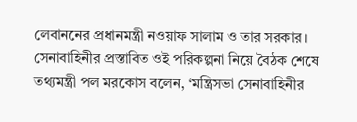লেবাননের প্রধানমন্ত্রী নওয়াফ সালাম ও তার সরকার। সেনাবাহিনীর প্রস্তাবিত ওই পরিকল্পনা নিয়ে বৈঠক শেষে তথ্যমন্ত্রী পল মরকোস বলেন, ‘মন্ত্রিসভা সেনাবাহিনীর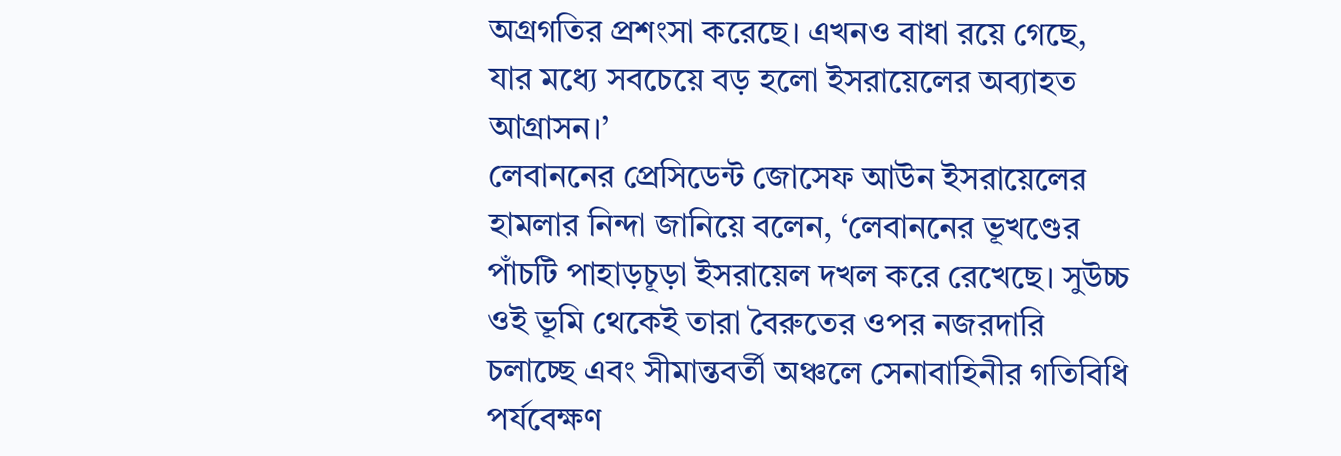অগ্রগতির প্রশংসা করেছে। এখনও বাধা রয়ে গেছে, যার মধ্যে সবচেয়ে বড় হলো ইসরায়েলের অব্যাহত আগ্রাসন।’
লেবাননের প্রেসিডেন্ট জোসেফ আউন ইসরায়েলের হামলার নিন্দা জানিয়ে বলেন, ‘লেবাননের ভূখণ্ডের পাঁচটি পাহাড়চূড়া ইসরায়েল দখল করে রেখেছে। সুউচ্চ ওই ভূমি থেকেই তারা বৈরুতের ওপর নজরদারি চলাচ্ছে এবং সীমান্তবর্তী অঞ্চলে সেনাবাহিনীর গতিবিধি পর্যবেক্ষণ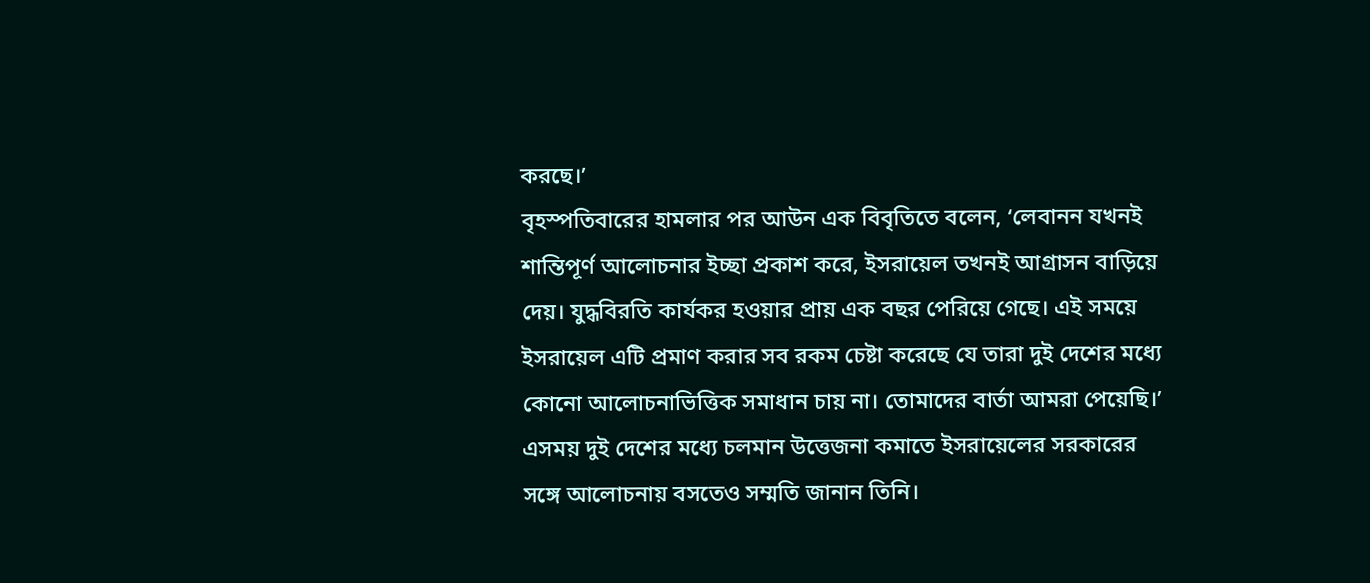করছে।’
বৃহস্পতিবারের হামলার পর আউন এক বিবৃতিতে বলেন, ‘লেবানন যখনই শান্তিপূর্ণ আলোচনার ইচ্ছা প্রকাশ করে, ইসরায়েল তখনই আগ্রাসন বাড়িয়ে দেয়। যুদ্ধবিরতি কার্যকর হওয়ার প্রায় এক বছর পেরিয়ে গেছে। এই সময়ে ইসরায়েল এটি প্রমাণ করার সব রকম চেষ্টা করেছে যে তারা দুই দেশের মধ্যে কোনো আলোচনাভিত্তিক সমাধান চায় না। তোমাদের বার্তা আমরা পেয়েছি।’
এসময় দুই দেশের মধ্যে চলমান উত্তেজনা কমাতে ইসরায়েলের সরকারের সঙ্গে আলোচনায় বসতেও সম্মতি জানান তিনি।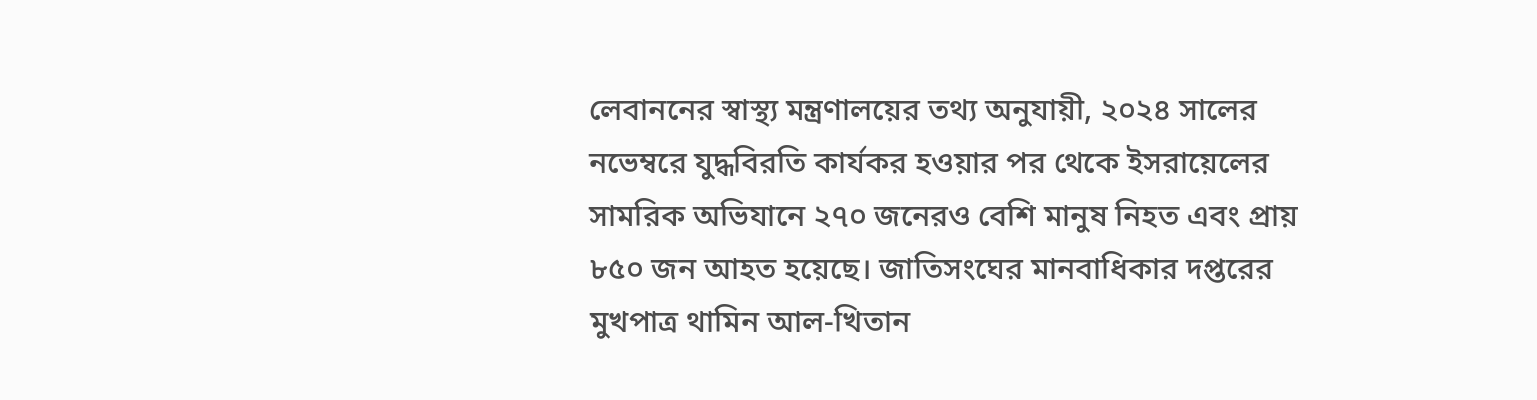লেবাননের স্বাস্থ্য মন্ত্রণালয়ের তথ্য অনুযায়ী, ২০২৪ সালের নভেম্বরে যুদ্ধবিরতি কার্যকর হওয়ার পর থেকে ইসরায়েলের সামরিক অভিযানে ২৭০ জনেরও বেশি মানুষ নিহত এবং প্রায় ৮৫০ জন আহত হয়েছে। জাতিসংঘের মানবাধিকার দপ্তরের মুখপাত্র থামিন আল-খিতান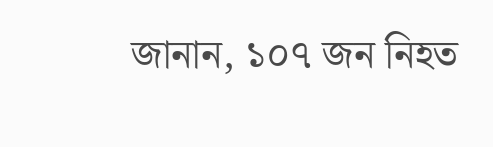জানান, ১০৭ জন নিহত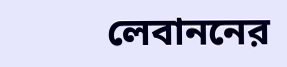লেবাননের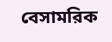বেসামরিক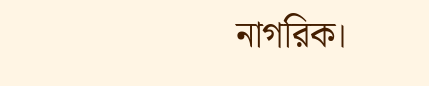নাগরিক।